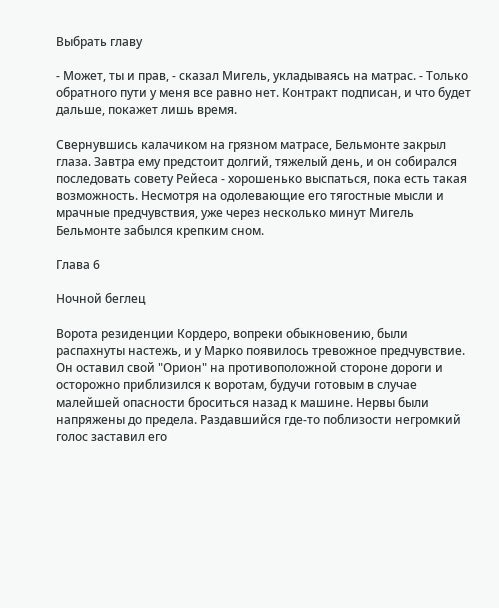Выбрать главу

- Может, ты и прав, - сказал Мигель, укладываясь на матрас. - Только обратного пути у меня все равно нет. Контракт подписан, и что будет дальше, покажет лишь время.

Свернувшись калачиком на грязном матрасе, Бельмонте закрыл глаза. Завтра ему предстоит долгий, тяжелый день, и он собирался последовать совету Рейеса - хорошенько выспаться, пока есть такая возможность. Несмотря на одолевающие его тягостные мысли и мрачные предчувствия, уже через несколько минут Мигель Бельмонте забылся крепким сном.

Глава 6

Ночной беглец

Ворота резиденции Кордеро, вопреки обыкновению, были распахнуты настежь, и у Марко появилось тревожное предчувствие. Он оставил свой "Орион" на противоположной стороне дороги и осторожно приблизился к воротам, будучи готовым в случае малейшей опасности броситься назад к машине. Нервы были напряжены до предела. Раздавшийся где-то поблизости негромкий голос заставил его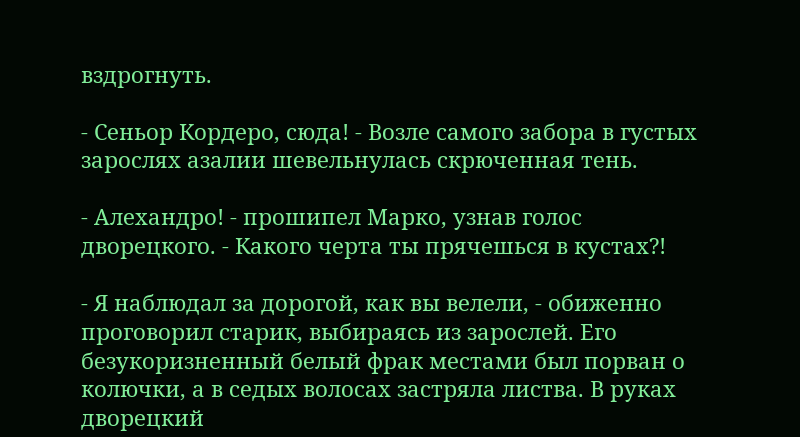вздрогнуть.

- Сеньор Кордеро, сюда! - Возле самого забора в густых зарослях азалии шевельнулась скрюченная тень.

- Алехандро! - прошипел Марко, узнав голос дворецкого. - Какого черта ты прячешься в кустах?!

- Я наблюдал за дорогой, как вы велели, - обиженно проговорил старик, выбираясь из зарослей. Его безукоризненный белый фрак местами был порван о колючки, а в седых волосах застряла листва. В руках дворецкий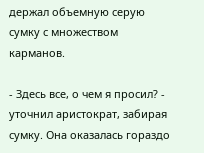держал объемную серую сумку с множеством карманов.

- Здесь все, о чем я просил? - уточнил аристократ, забирая сумку. Она оказалась гораздо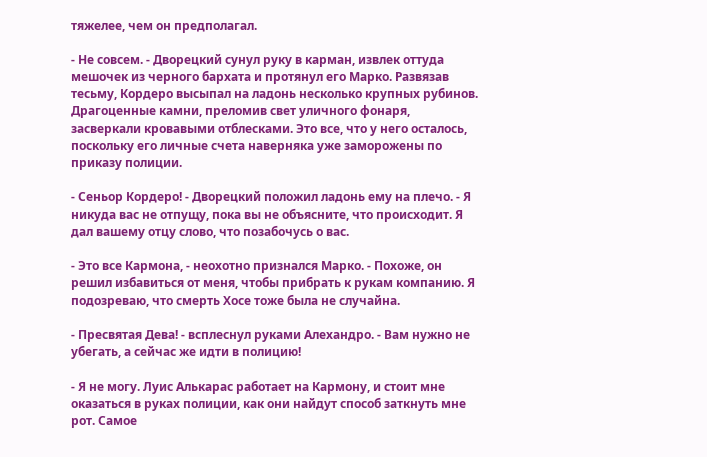тяжелее, чем он предполагал.

- Не совсем. - Дворецкий сунул руку в карман, извлек оттуда мешочек из черного бархата и протянул его Марко. Развязав тесьму, Кордеро высыпал на ладонь несколько крупных рубинов. Драгоценные камни, преломив свет уличного фонаря, засверкали кровавыми отблесками. Это все, что у него осталось, поскольку его личные счета наверняка уже заморожены по приказу полиции.

- Сеньор Кордеро! - Дворецкий положил ладонь ему на плечо. - Я никуда вас не отпущу, пока вы не объясните, что происходит. Я дал вашему отцу слово, что позабочусь о вас.

- Это все Кармона, - неохотно признался Марко. - Похоже, он решил избавиться от меня, чтобы прибрать к рукам компанию. Я подозреваю, что смерть Хосе тоже была не случайна.

- Пресвятая Дева! - всплеснул руками Алехандро. - Вам нужно не убегать, а сейчас же идти в полицию!

- Я не могу. Луис Алькарас работает на Кармону, и стоит мне оказаться в руках полиции, как они найдут способ заткнуть мне рот. Самое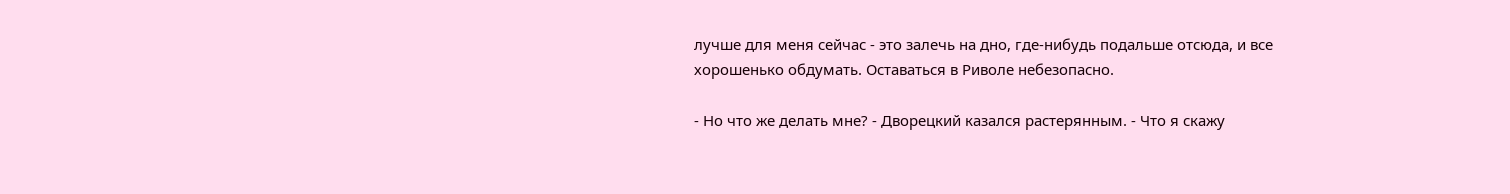лучше для меня сейчас - это залечь на дно, где-нибудь подальше отсюда, и все хорошенько обдумать. Оставаться в Риволе небезопасно.

- Но что же делать мне? - Дворецкий казался растерянным. - Что я скажу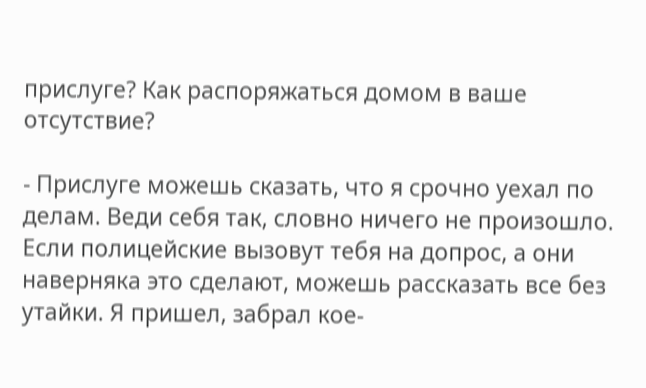прислуге? Как распоряжаться домом в ваше отсутствие?

- Прислуге можешь сказать, что я срочно уехал по делам. Веди себя так, словно ничего не произошло. Если полицейские вызовут тебя на допрос, а они наверняка это сделают, можешь рассказать все без утайки. Я пришел, забрал кое-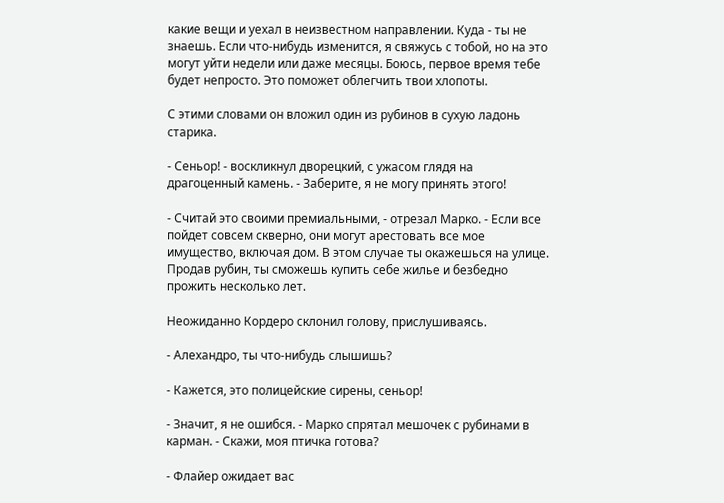какие вещи и уехал в неизвестном направлении. Куда - ты не знаешь. Если что-нибудь изменится, я свяжусь с тобой, но на это могут уйти недели или даже месяцы. Боюсь, первое время тебе будет непросто. Это поможет облегчить твои хлопоты.

С этими словами он вложил один из рубинов в сухую ладонь старика.

- Сеньор! - воскликнул дворецкий, с ужасом глядя на драгоценный камень. - Заберите, я не могу принять этого!

- Считай это своими премиальными, - отрезал Марко. - Если все пойдет совсем скверно, они могут арестовать все мое имущество, включая дом. В этом случае ты окажешься на улице. Продав рубин, ты сможешь купить себе жилье и безбедно прожить несколько лет.

Неожиданно Кордеро склонил голову, прислушиваясь.

- Алехандро, ты что-нибудь слышишь?

- Кажется, это полицейские сирены, сеньор!

- Значит, я не ошибся. - Марко спрятал мешочек с рубинами в карман. - Скажи, моя птичка готова?

- Флайер ожидает вас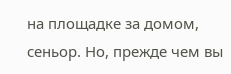на площадке за домом, сеньор. Но, прежде чем вы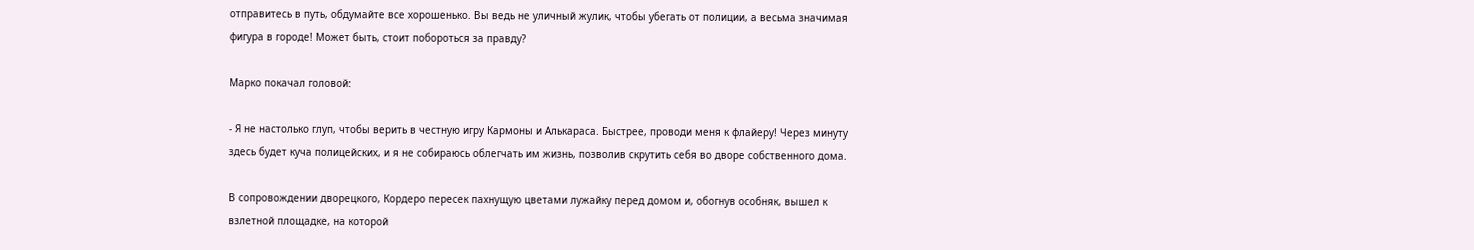отправитесь в путь, обдумайте все хорошенько. Вы ведь не уличный жулик, чтобы убегать от полиции, а весьма значимая фигура в городе! Может быть, стоит побороться за правду?

Марко покачал головой:

- Я не настолько глуп, чтобы верить в честную игру Кармоны и Алькараса. Быстрее, проводи меня к флайеру! Через минуту здесь будет куча полицейских, и я не собираюсь облегчать им жизнь, позволив скрутить себя во дворе собственного дома.

В сопровождении дворецкого, Кордеро пересек пахнущую цветами лужайку перед домом и, обогнув особняк, вышел к взлетной площадке, на которой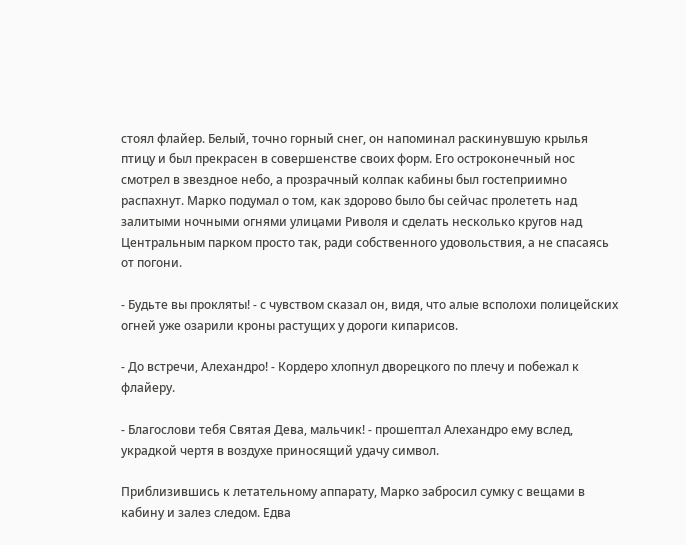стоял флайер. Белый, точно горный снег, он напоминал раскинувшую крылья птицу и был прекрасен в совершенстве своих форм. Его остроконечный нос смотрел в звездное небо, а прозрачный колпак кабины был гостеприимно распахнут. Марко подумал о том, как здорово было бы сейчас пролететь над залитыми ночными огнями улицами Риволя и сделать несколько кругов над Центральным парком просто так, ради собственного удовольствия, а не спасаясь от погони.

- Будьте вы прокляты! - с чувством сказал он, видя, что алые всполохи полицейских огней уже озарили кроны растущих у дороги кипарисов.

- До встречи, Алехандро! - Кордеро хлопнул дворецкого по плечу и побежал к флайеру.

- Благослови тебя Святая Дева, мальчик! - прошептал Алехандро ему вслед, украдкой чертя в воздухе приносящий удачу символ.

Приблизившись к летательному аппарату, Марко забросил сумку с вещами в кабину и залез следом. Едва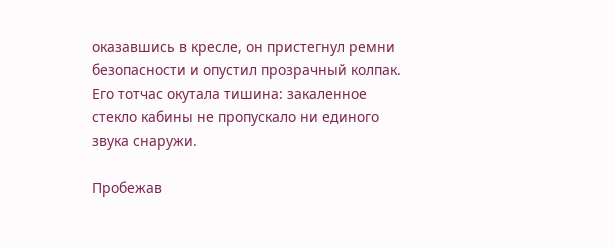оказавшись в кресле, он пристегнул ремни безопасности и опустил прозрачный колпак. Его тотчас окутала тишина: закаленное стекло кабины не пропускало ни единого звука снаружи.

Пробежав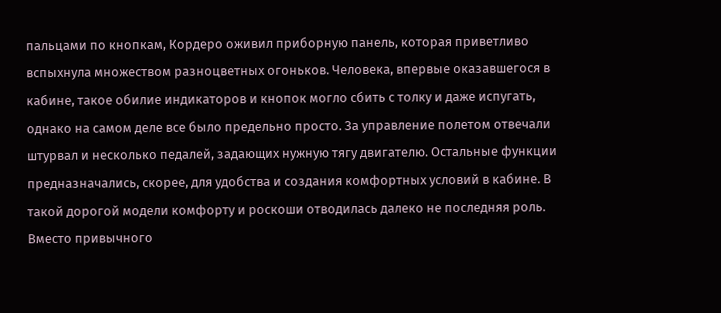пальцами по кнопкам, Кордеро оживил приборную панель, которая приветливо вспыхнула множеством разноцветных огоньков. Человека, впервые оказавшегося в кабине, такое обилие индикаторов и кнопок могло сбить с толку и даже испугать, однако на самом деле все было предельно просто. За управление полетом отвечали штурвал и несколько педалей, задающих нужную тягу двигателю. Остальные функции предназначались, скорее, для удобства и создания комфортных условий в кабине. В такой дорогой модели комфорту и роскоши отводилась далеко не последняя роль. Вместо привычного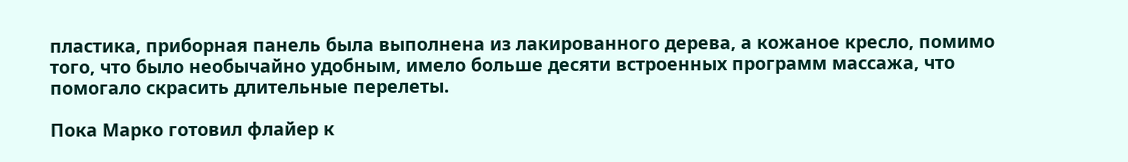пластика, приборная панель была выполнена из лакированного дерева, а кожаное кресло, помимо того, что было необычайно удобным, имело больше десяти встроенных программ массажа, что помогало скрасить длительные перелеты.

Пока Марко готовил флайер к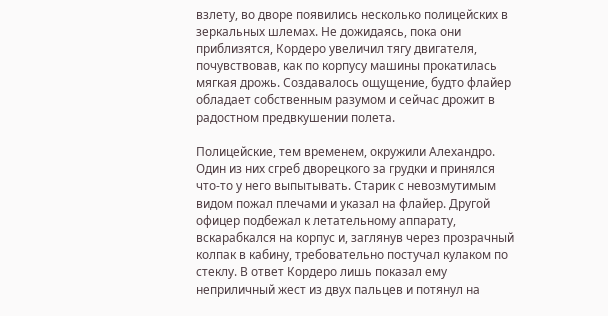взлету, во дворе появились несколько полицейских в зеркальных шлемах. Не дожидаясь, пока они приблизятся, Кордеро увеличил тягу двигателя, почувствовав, как по корпусу машины прокатилась мягкая дрожь. Создавалось ощущение, будто флайер обладает собственным разумом и сейчас дрожит в радостном предвкушении полета.

Полицейские, тем временем, окружили Алехандро. Один из них сгреб дворецкого за грудки и принялся что-то у него выпытывать. Старик с невозмутимым видом пожал плечами и указал на флайер. Другой офицер подбежал к летательному аппарату, вскарабкался на корпус и, заглянув через прозрачный колпак в кабину, требовательно постучал кулаком по стеклу. В ответ Кордеро лишь показал ему неприличный жест из двух пальцев и потянул на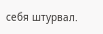себя штурвал.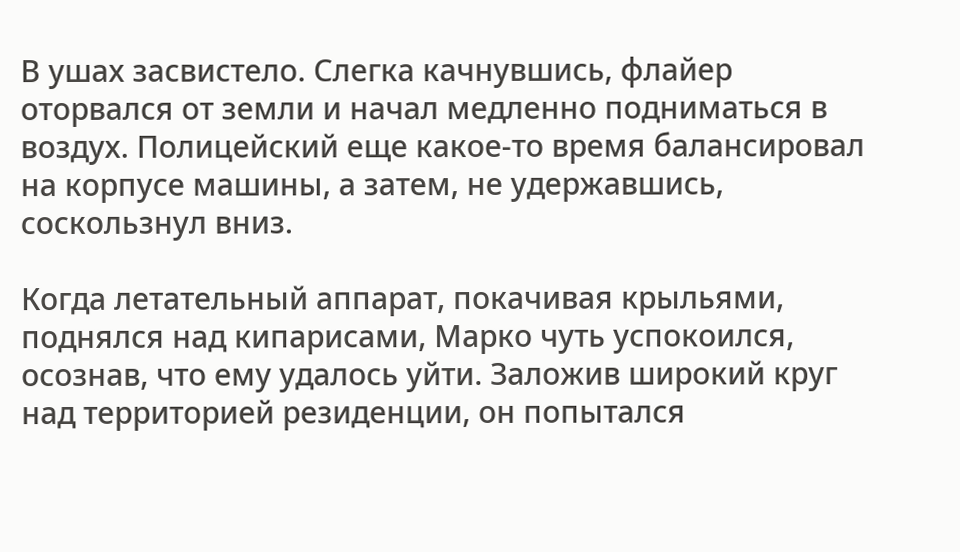В ушах засвистело. Слегка качнувшись, флайер оторвался от земли и начал медленно подниматься в воздух. Полицейский еще какое-то время балансировал на корпусе машины, а затем, не удержавшись, соскользнул вниз.

Когда летательный аппарат, покачивая крыльями, поднялся над кипарисами, Марко чуть успокоился, осознав, что ему удалось уйти. Заложив широкий круг над территорией резиденции, он попытался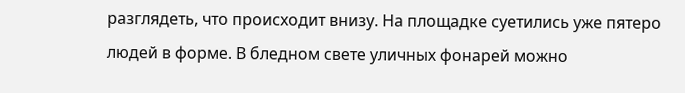разглядеть, что происходит внизу. На площадке суетились уже пятеро людей в форме. В бледном свете уличных фонарей можно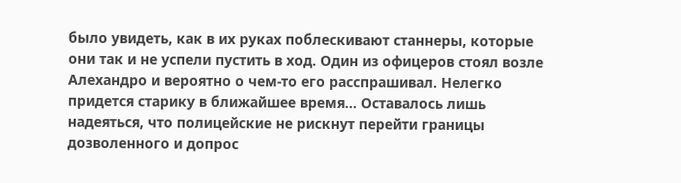было увидеть, как в их руках поблескивают станнеры, которые они так и не успели пустить в ход. Один из офицеров стоял возле Алехандро и вероятно о чем-то его расспрашивал. Нелегко придется старику в ближайшее время... Оставалось лишь надеяться, что полицейские не рискнут перейти границы дозволенного и допрос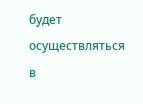будет осуществляться в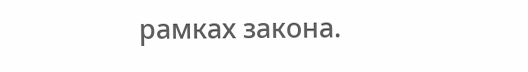рамках закона.